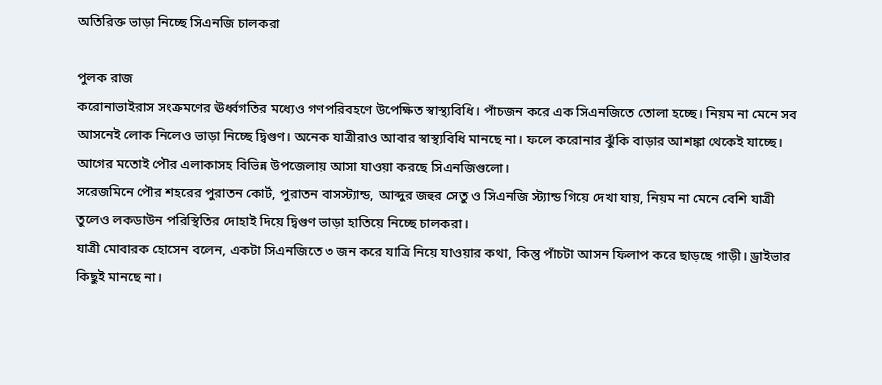অতিরিক্ত ভাড়া নিচ্ছে সিএনজি চালকরা

পুলক রাজ
করোনাভাইরাস সংক্রমণের ঊর্ধ্বগতির মধ্যেও গণপরিবহণে উপেক্ষিত স্বাস্থ্যবিধি। পাঁচজন করে এক সিএনজিতে তোলা হচ্ছে। নিয়ম না মেনে সব আসনেই লোক নিলেও ভাড়া নিচ্ছে দ্বিগুণ। অনেক যাত্রীরাও আবার স্বাস্থ্যবিধি মানছে না। ফলে করোনার ঝুঁকি বাড়ার আশঙ্কা থেকেই যাচ্ছে। আগের মতোই পৌর এলাকাসহ বিভিন্ন উপজেলায় আসা যাওয়া করছে সিএনজিগুলো।
সরেজমিনে পৌর শহরের পুরাতন কোর্ট, পুরাতন বাসস্ট্যান্ড, আব্দুর জহুর সেতু ও সিএনজি স্ট্যান্ড গিয়ে দেখা যায়, নিয়ম না মেনে বেশি যাত্রী তুলেও লকডাউন পরিস্থিতির দোহাই দিয়ে দ্বিগুণ ভাড়া হাতিয়ে নিচ্ছে চালকরা।
যাত্রী মোবারক হোসেন বলেন, একটা সিএনজিতে ৩ জন করে যাত্রি নিয়ে যাওয়ার কথা, কিন্তু পাঁচটা আসন ফিলাপ করে ছাড়ছে গাড়ী। ড্রাইভার কিছুই মানছে না।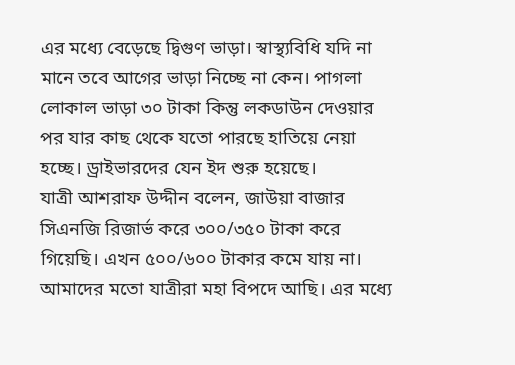এর মধ্যে বেড়েছে দ্বিগুণ ভাড়া। স্বাস্থ্যবিধি যদি না মানে তবে আগের ভাড়া নিচ্ছে না কেন। পাগলা লোকাল ভাড়া ৩০ টাকা কিন্তু লকডাউন দেওয়ার পর যার কাছ থেকে যতো পারছে হাতিয়ে নেয়া হচ্ছে। ড্রাইভারদের যেন ইদ শুরু হয়েছে।
যাত্রী আশরাফ উদ্দীন বলেন, জাউয়া বাজার সিএনজি রিজার্ভ করে ৩০০/৩৫০ টাকা করে গিয়েছি। এখন ৫০০/৬০০ টাকার কমে যায় না। আমাদের মতো যাত্রীরা মহা বিপদে আছি। এর মধ্যে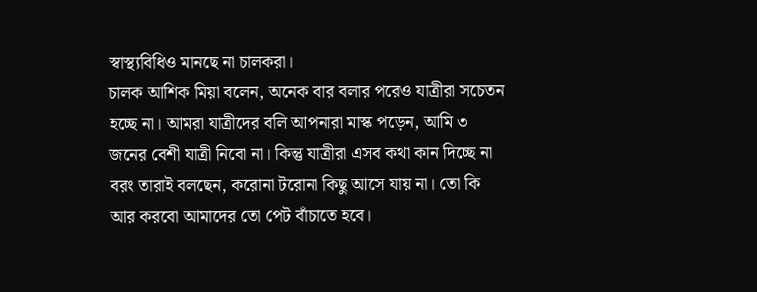স্বাস্থ্যবিধিও মানছে না চালকরা।
চালক আশিক মিয়া বলেন, অনেক বার বলার পরেও যাত্রীরা সচেতন হচ্ছে না। আমরা যাত্রীদের বলি আপনারা মাস্ক পড়েন, আমি ৩ জনের বেশী যাত্রী নিবো না। কিন্তু যাত্রীরা এসব কথা কান দিচ্ছে না বরং তারাই বলছেন, করোনা টরোনা কিছু আসে যায় না। তো কি আর করবো আমাদের তো পেট বাঁচাতে হবে।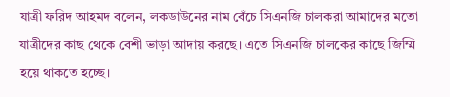যাত্রী ফরিদ আহমদ বলেন, লকডাউনের নাম বেঁচে সিএনজি চালকরা আমাদের মতো যাত্রীদের কাছ থেকে বেশী ভাড়া আদায় করছে। এতে সিএনজি চালকের কাছে জিম্মি হয়ে থাকতে হচ্ছে।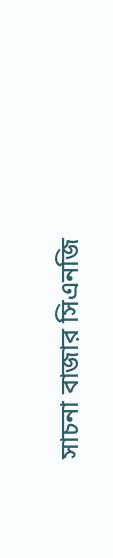সাচনা বাজার সিএনজি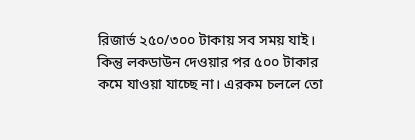রিজার্ভ ২৫০/৩০০ টাকায় সব সময় যাই। কিন্তু লকডাউন দেওয়ার পর ৫০০ টাকার কমে যাওয়া যাচ্ছে না। এরকম চললে তো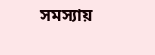সমস্যায়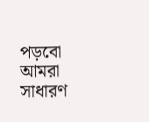পড়বো আমরা সাধারণ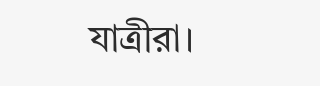যাত্রীরা।